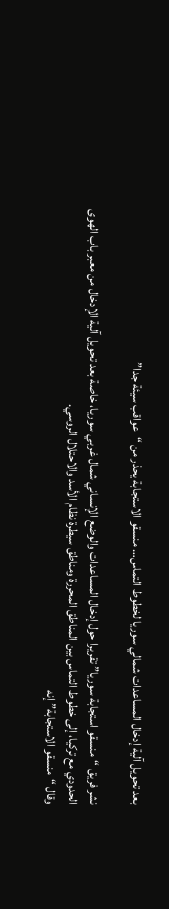بعد تحويل آلية إدخال المساعدات شمالي سوريا لخطوط التماس… منسقو الاستجابة يحذر من “عواقب سيئة جدا”

نشر فريق “منسقو استجابة سوريا” تقريرا حول إدخال المساعدات والوضع الإنساني شمال غربي سوريا، خاصة بعد تحويل آلية الإدخال من معبر باب الهوى الحدودي مع تركيا، إلى خطوط التماس بين المناطق المحررة ومناطق سيطرة نظام الأسد والاحتلال الروسي.
وقال “منسقو الاستجابة” إنه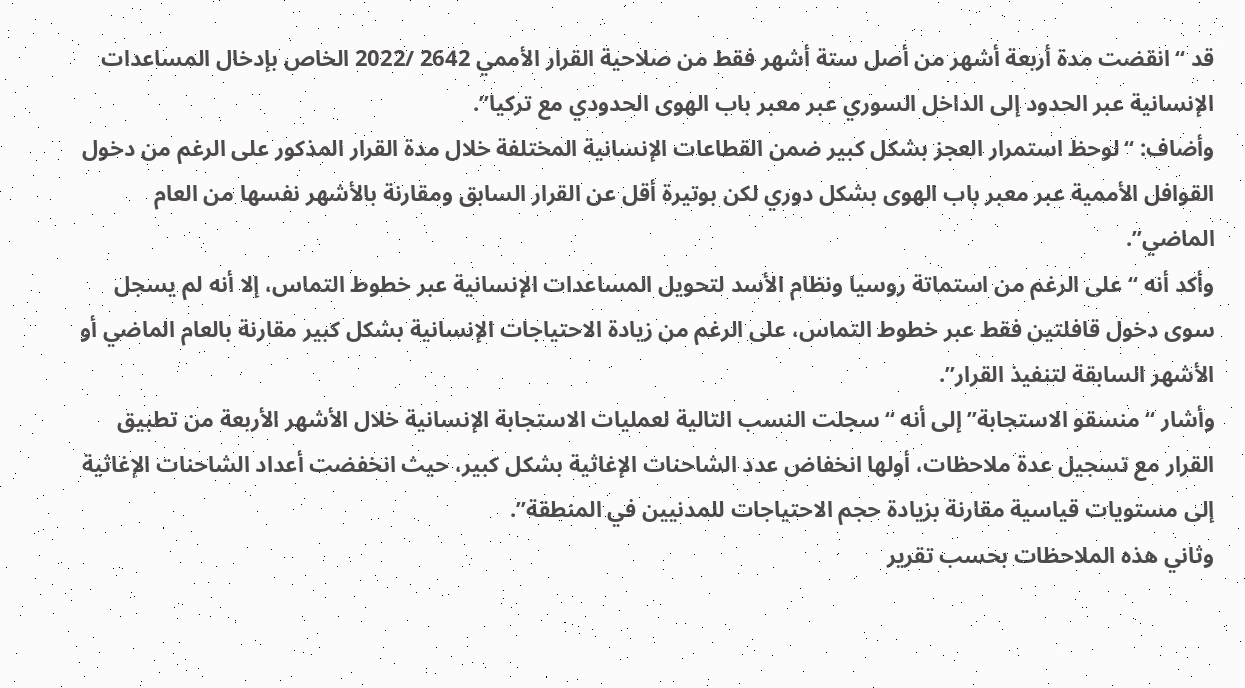قد “انقضت مدة أربعة أشهر من أصل ستة أشهر فقط من صلاحية القرار الأممي 2642 /2022 الخاص بإدخال المساعدات الإنسانية عبر الحدود إلى الداخل السوري عبر معبر باب الهوى الحدودي مع تركيا”.
وأضاف: “لوحظ استمرار العجز بشكل كبير ضمن القطاعات الإنسانية المختلفة خلال مدة القرار المذكور على الرغم من دخول القوافل الأممية عبر معبر باب الهوى بشكل دوري لكن بوتيرة أقل عن القرار السابق ومقارنة بالأشهر نفسها من العام الماضي”.
وأكد أنه “على الرغم من استماتة روسيا ونظام الأسد لتحويل المساعدات الإنسانية عبر خطوط التماس، إلا أنه لم يسجل سوى دخول قافلتين فقط عبر خطوط التماس، على الرغم من زيادة الاحتياجات الإنسانية بشكل كبير مقارنة بالعام الماضي أو الأشهر السابقة لتنفيذ القرار”.
وأشار “منسقو الاستجابة” إلى أنه “سجلت النسب التالية لعمليات الاستجابة الإنسانية خلال الأشهر الأربعة من تطبيق القرار مع تسجيل عدة ملاحظات، أولها انخفاض عدد الشاحنات الإغاثية بشكل كبير، حيث انخفضت أعداد الشاحنات الإغاثية إلى مستويات قياسية مقارنة بزيادة حجم الاحتياجات للمدنيين في المنطقة”.
وثاني هذه الملاحظات بحسب تقرير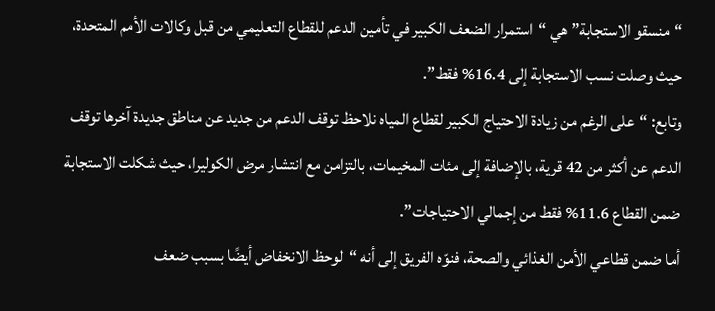“منسقو الاستجابة” هي “استمرار الضعف الكبير في تأمين الدعم للقطاع التعليمي من قبل وكالات الأمم المتحدة، حيث وصلت نسب الاستجابة إلى 16.4% فقط”.
وتابع: “على الرغم من زيادة الاحتياج الكبير لقطاع المياه نلاحظ توقف الدعم من جديد عن مناطق جديدة آخرها توقف الدعم عن أكثر من 42 قرية، بالإضافة إلى مئات المخيمات، بالتزامن مع انتشار مرض الكوليرا، حيث شكلت الاستجابة ضمن القطاع 11.6% فقط من إجمالي الاحتياجات”.
أما ضمن قطاعي الأمن الغذائي والصحة، فنوّه الفريق إلى أنه “لوحظ الانخفاض أيضًا بسبب ضعف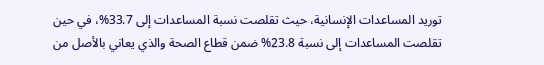توريد المساعدات الإنسانية، حيث تقلصت نسبة المساعدات إلى 33.7%، في حين تقلصت المساعدات إلى نسبة 23.8% ضمن قطاع الصحة والذي يعاني بالأصل من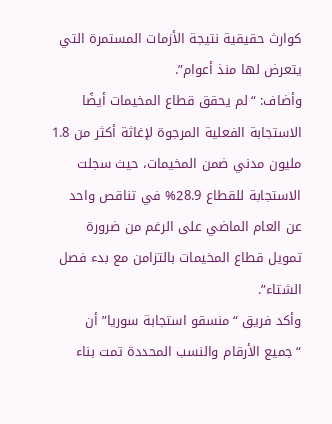كوارث حقيقية نتيجة الأزمات المستمرة التي يتعرض لها منذ أعوام”.
وأضاف: “لم يحقق قطاع المخيمات أيضًا الاستجابة الفعلية المرجوة لإغاثة أكثر من 1.8 مليون مدني ضمن المخيمات، حيث سجلت الاستجابة للقطاع 28.9% في تناقص واحد عن العام الماضي على الرغم من ضرورة تمويل قطاع المخيمات بالتزامن مع بدء فصل الشتاء”.
وأكد فريق “منسقو استجابة سوريا” أن “جميع الأرقام والنسب المحددة تمت بناء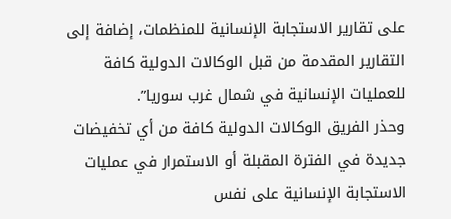على تقارير الاستجابة الإنسانية للمنظمات، إضافة إلى التقارير المقدمة من قبل الوكالات الدولية كافة للعمليات الإنسانية في شمال غرب سوريا”.
وحذر الفريق الوكالات الدولية كافة من أي تخفيضات جديدة في الفترة المقبلة أو الاستمرار في عمليات الاستجابة الإنسانية على نفس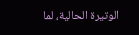الوتيرة الحالية، لما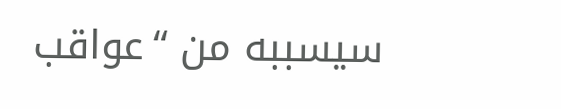سيسببه من “عواقب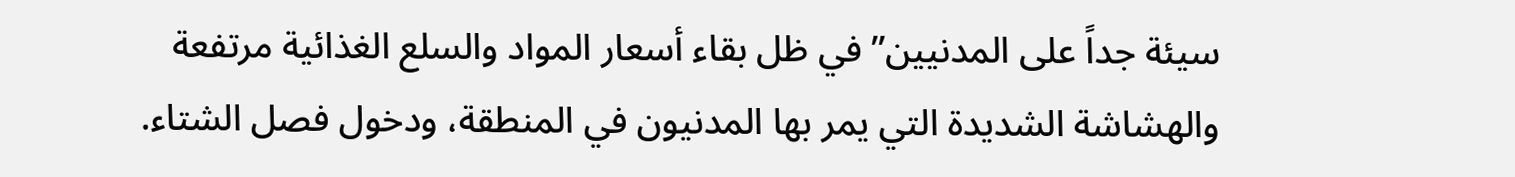سيئة جداً على المدنيين” في ظل بقاء أسعار المواد والسلع الغذائية مرتفعة والهشاشة الشديدة التي يمر بها المدنيون في المنطقة، ودخول فصل الشتاء.